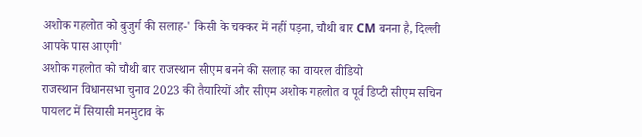अशोक गहलोत को बुजुर्ग की सलाह-' किसी के चक्कर में नहीं पड़ना, चौथी बार CM बनना है, दिल्ली आपके पास आएगी'
अशोक गहलोत को चौथी बार राजस्थान सीएम बनने की सलाह का वायरल वीडियो
राजस्थान विधानसभा चुनाव 2023 की तैयारियों और सीएम अशोक गहलोत व पूर्व डिप्टी सीएम सचिन पायलट में सियासी मनमुटाव के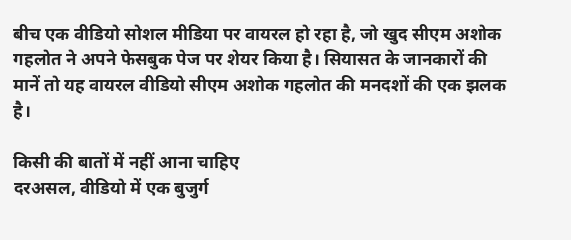बीच एक वीडियो सोशल मीडिया पर वायरल हो रहा है, जो खुद सीएम अशोक गहलोत ने अपने फेसबुक पेज पर शेयर किया है। सियासत के जानकारों की मानें तो यह वायरल वीडियो सीएम अशोक गहलोत की मनदशों की एक झलक है।

किसी की बातों में नहीं आना चाहिए
दरअसल, वीडियो में एक बुजुर्ग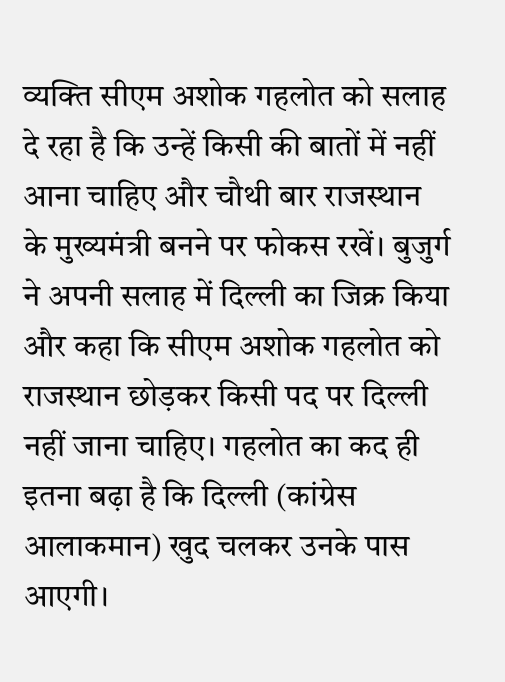व्यक्ति सीएम अशोक गहलोत को सलाह दे रहा है कि उन्हें किसी की बातों में नहीं आना चाहिए और चौथी बार राजस्थान के मुख्यमंत्री बनने पर फोकस रखें। बुजुर्ग ने अपनी सलाह में दिल्ली का जिक्र किया और कहा कि सीएम अशोक गहलोत को राजस्थान छोड़कर किसी पद पर दिल्ली नहीं जाना चाहिए। गहलोत का कद ही इतना बढ़ा है कि दिल्ली (कांग्रेस आलाकमान) खुद चलकर उनके पास आएगी।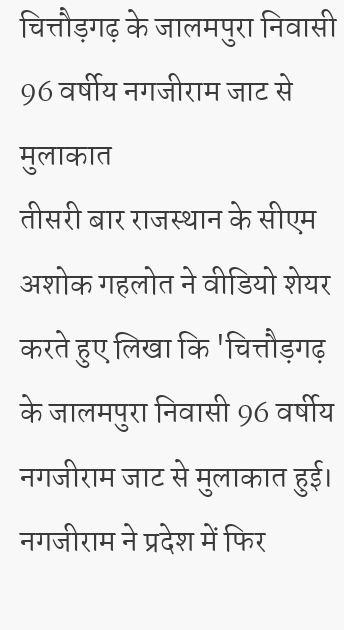चित्तौड़गढ़ के जालमपुरा निवासी 96 वर्षीय नगजीराम जाट से मुलाकात
तीसरी बार राजस्थान के सीएम अशोक गहलोत ने वीडियो शेयर करते हुए लिखा कि 'चित्तौड़गढ़ के जालमपुरा निवासी 96 वर्षीय नगजीराम जाट से मुलाकात हुई। नगजीराम ने प्रदेश में फिर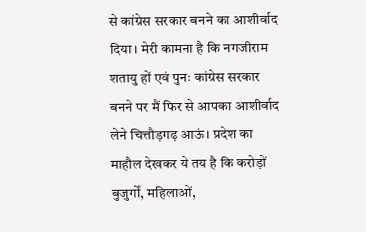से कांग्रेस सरकार बनने का आशीर्वाद दिया। मेरी कामना है कि नगजीराम शतायु हों एवं पुनः कांग्रेस सरकार बनने पर मैं फिर से आपका आशीर्वाद लेने चित्तौड़गढ़ आऊं। प्रदेश का माहौल देखकर ये तय है कि करोड़ों बुजुर्गों, महिलाओं,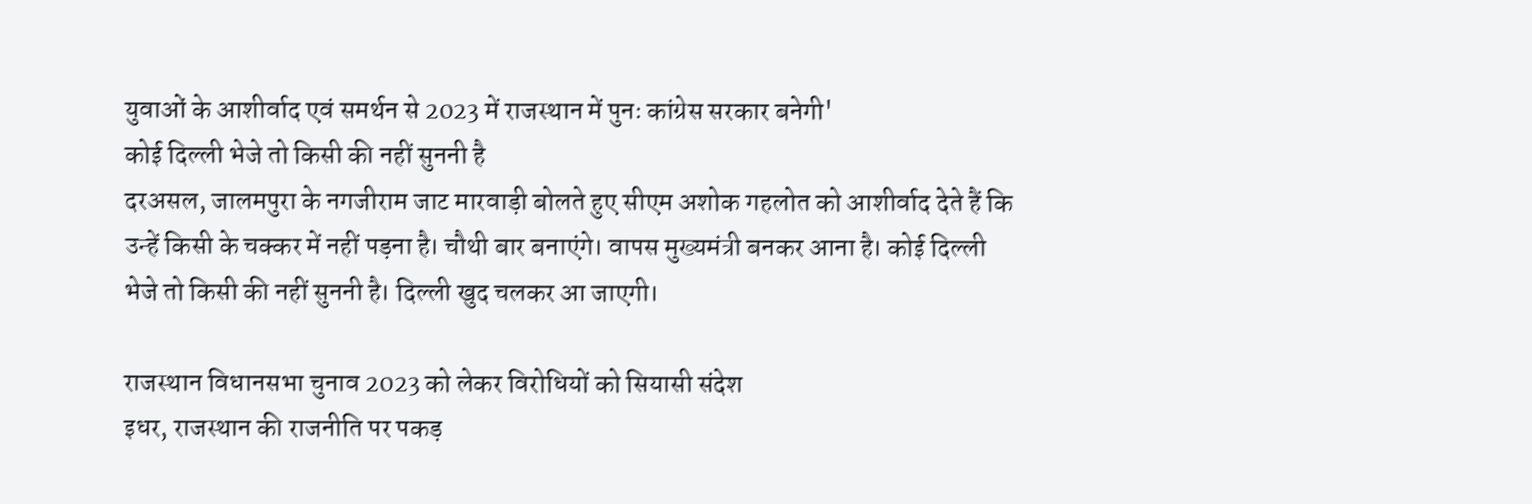युवाओं के आशीर्वाद एवं समर्थन से 2023 में राजस्थान में पुनः कांग्रेस सरकार बनेगी'
कोई दिल्ली भेजे तो किसी की नहीं सुननी है
दरअसल, जालमपुरा के नगजीराम जाट मारवाड़ी बोलते हुए सीएम अशोक गहलोत को आशीर्वाद देते हैं कि उन्हें किसी के चक्कर में नहीं पड़ना है। चौथी बार बनाएंगे। वापस मुख्यमंत्री बनकर आना है। कोई दिल्ली भेजे तो किसी की नहीं सुननी है। दिल्ली खुद चलकर आ जाएगी।

राजस्थान विधानसभा चुनाव 2023 को लेकर विरोधियों को सियासी संदेश
इधर, राजस्थान की राजनीति पर पकड़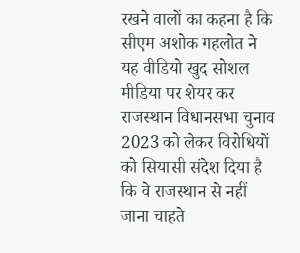रखने वालों का कहना है कि सीएम अशोक गहलोत ने यह वीडियो खुद सोशल मीडिया पर शेयर कर राजस्थान विधानसभा चुनाव 2023 को लेकर विरोधियों को सियासी संदेश दिया है कि वे राजस्थान से नहीं जाना चाहते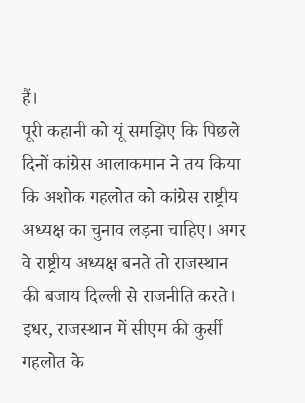हैं।
पूरी कहानी को यूं समझिए कि पिछले दिनों कांग्रेस आलाकमान ने तय किया कि अशोक गहलोत को कांग्रेस राष्ट्रीय अध्यक्ष का चुनाव लड़ना चाहिए। अगर वे राष्ट्रीय अध्यक्ष बनते तो राजस्थान की बजाय दिल्ली से राजनीति करते। इधर, राजस्थान में सीएम की कुर्सी गहलोत के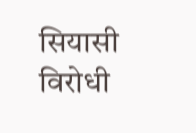सियासी विरोधी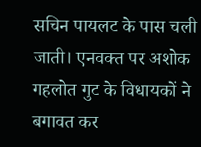सचिन पायलट के पास चली जाती। एनवक्त पर अशोक गहलोत गुट के विधायकों ने बगावत कर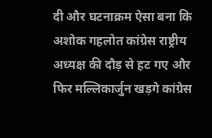दी और घटनाक्रम ऐसा बना कि अशोक गहलोत कांग्रेस राष्ट्रीय अध्यक्ष की दौड़ से हट गए और फिर मल्लिकार्जुन खड़गे कांग्रेस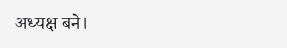अध्यक्ष बने।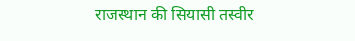राजस्थान की सियासी तस्वीर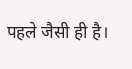पहले जैसी ही है।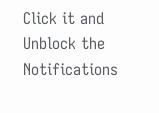Click it and Unblock the Notifications